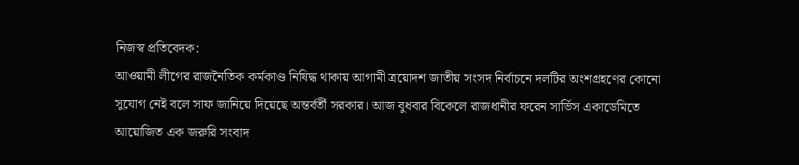নিজস্ব প্রতিবেদক:
আওয়ামী লীগের রাজনৈতিক কর্মকাণ্ড নিষিদ্ধ থাকায় আগামী ত্রয়োদশ জাতীয় সংসদ নির্বাচনে দলটির অংশগ্রহণের কোনো সুযোগ নেই বলে সাফ জানিয়ে দিয়েছে অন্তর্বর্তী সরকার। আজ বুধবার বিকেলে রাজধানীর ফরেন সার্ভিস একাডেমিতে আয়োজিত এক জরুরি সংবাদ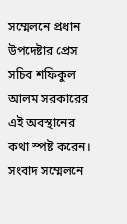সম্মেলনে প্রধান উপদেষ্টার প্রেস সচিব শফিকুল আলম সরকারের এই অবস্থানের কথা স্পষ্ট করেন।
সংবাদ সম্মেলনে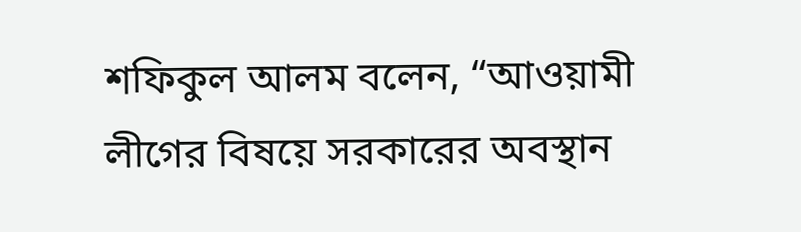শফিকুল আলম বলেন, “আওয়ামী লীগের বিষয়ে সরকারের অবস্থান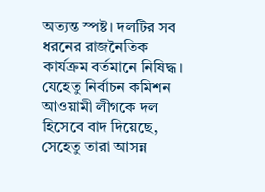অত্যন্ত স্পষ্ট। দলটির সব ধরনের রাজনৈতিক কার্যক্রম বর্তমানে নিষিদ্ধ। যেহেতু নির্বাচন কমিশন আওয়ামী লীগকে দল হিসেবে বাদ দিয়েছে, সেহেতু তারা আসন্ন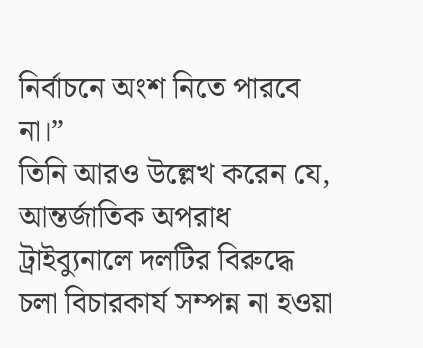নির্বাচনে অংশ নিতে পারবে না।”
তিনি আরও উল্লেখ করেন যে, আন্তর্জাতিক অপরাধ ট্রাইব্যুনালে দলটির বিরুদ্ধে চলা বিচারকার্য সম্পন্ন না হওয়া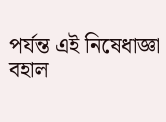পর্যন্ত এই নিষেধাজ্ঞা বহাল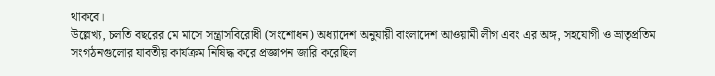থাকবে।
উল্লেখ্য, চলতি বছরের মে মাসে সন্ত্রাসবিরোধী (সংশোধন) অধ্যাদেশ অনুযায়ী বাংলাদেশ আওয়ামী লীগ এবং এর অঙ্গ, সহযোগী ও ভ্রাতৃপ্রতিম সংগঠনগুলোর যাবতীয় কার্যক্রম নিষিদ্ধ করে প্রজ্ঞাপন জারি করেছিল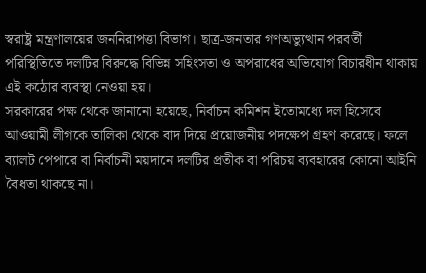স্বরাষ্ট্র মন্ত্রণালয়ের জননিরাপত্তা বিভাগ। ছাত্র-জনতার গণঅভ্যুত্থান পরবর্তী পরিস্থিতিতে দলটির বিরুদ্ধে বিভিন্ন সহিংসতা ও অপরাধের অভিযোগ বিচারধীন থাকায় এই কঠোর ব্যবস্থা নেওয়া হয়।
সরকারের পক্ষ থেকে জানানো হয়েছে, নির্বাচন কমিশন ইতোমধ্যে দল হিসেবে আওয়ামী লীগকে তালিকা থেকে বাদ দিয়ে প্রয়োজনীয় পদক্ষেপ গ্রহণ করেছে। ফলে ব্যালট পেপারে বা নির্বাচনী ময়দানে দলটির প্রতীক বা পরিচয় ব্যবহারের কোনো আইনি বৈধতা থাকছে না।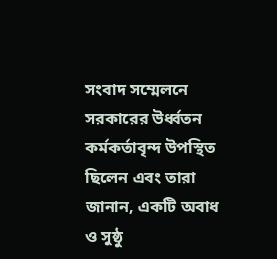সংবাদ সম্মেলনে সরকারের উর্ধ্বতন কর্মকর্তাবৃন্দ উপস্থিত ছিলেন এবং তারা জানান, একটি অবাধ ও সুষ্ঠু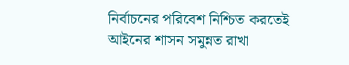নির্বাচনের পরিবেশ নিশ্চিত করতেই আইনের শাসন সমুন্নত রাখা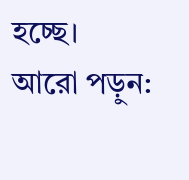হচ্ছে।
আরো পড়ুন: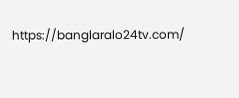https://banglaralo24tv.com/